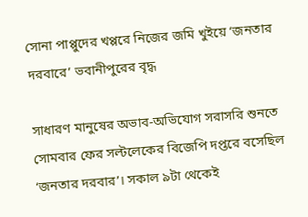সোনা পাপ্পুদের খপ্পরে নিজের জমি খুইয়ে ‘জনতার দরবারে’ ভবানীপুরের বৃদ্ধ

সাধারণ মানুষের অভাব-অভিযোগ সরাসরি শুনতে সোমবার ফের সল্টলেকের বিজেপি দপ্তরে বসেছিল ‘জনতার দরবার’। সকাল ৯টা থেকেই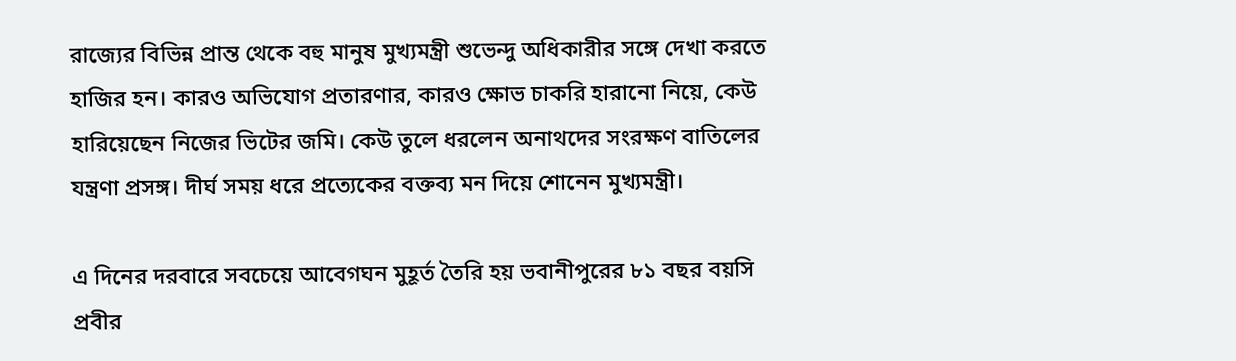রাজ্যের বিভিন্ন প্রান্ত থেকে বহু মানুষ মুখ্যমন্ত্রী শুভেন্দু অধিকারীর সঙ্গে দেখা করতে হাজির হন। কারও অভিযোগ প্রতারণার, কারও ক্ষোভ চাকরি হারানো নিয়ে, কেউ হারিয়েছেন নিজের ভিটের জমি। কেউ তুলে ধরলেন অনাথদের সংরক্ষণ বাতিলের যন্ত্রণা প্রসঙ্গ। দীর্ঘ সময় ধরে প্রত্যেকের বক্তব্য মন দিয়ে শোনেন মুখ্যমন্ত্রী।

এ দিনের দরবারে সবচেয়ে আবেগঘন মুহূর্ত তৈরি হয় ভবানীপুরের ৮১ বছর বয়সি প্রবীর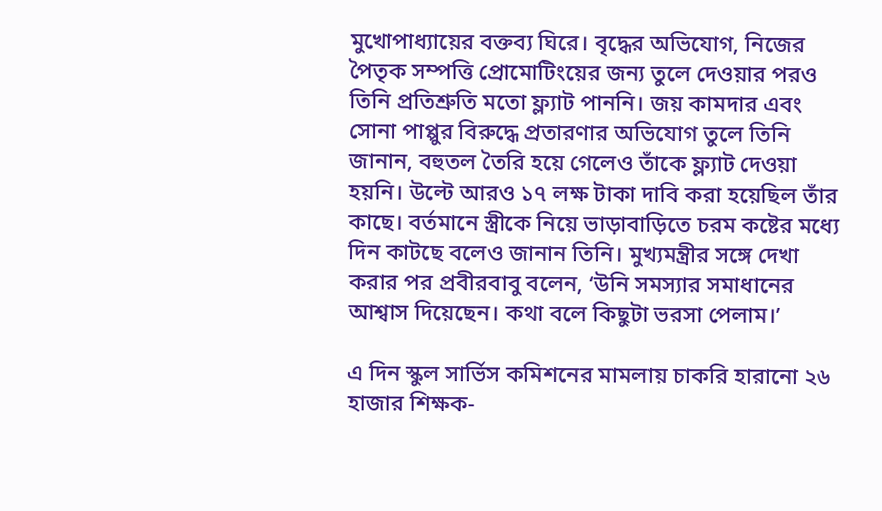মুখোপাধ্যায়ের বক্তব্য ঘিরে। বৃদ্ধের অভিযোগ, নিজের পৈতৃক সম্পত্তি প্রোমোটিংয়ের জন্য তুলে দেওয়ার পরও তিনি প্রতিশ্রুতি মতো ফ্ল্যাট পাননি। জয় কামদার এবং সোনা পাপ্পুর বিরুদ্ধে প্রতারণার অভিযোগ তুলে তিনি জানান, বহুতল তৈরি হয়ে গেলেও তাঁকে ফ্ল্যাট দেওয়া হয়নি। উল্টে আরও ১৭ লক্ষ টাকা দাবি করা হয়েছিল তাঁর কাছে। বর্তমানে স্ত্রীকে নিয়ে ভাড়াবাড়িতে চরম কষ্টের মধ্যে দিন কাটছে বলেও জানান তিনি। মুখ্যমন্ত্রীর সঙ্গে দেখা করার পর প্রবীরবাবু বলেন, ‘উনি সমস্যার সমাধানের আশ্বাস দিয়েছেন। কথা বলে কিছুটা ভরসা পেলাম।’

এ দিন স্কুল সার্ভিস কমিশনের মামলায় চাকরি হারানো ২৬ হাজার শিক্ষক-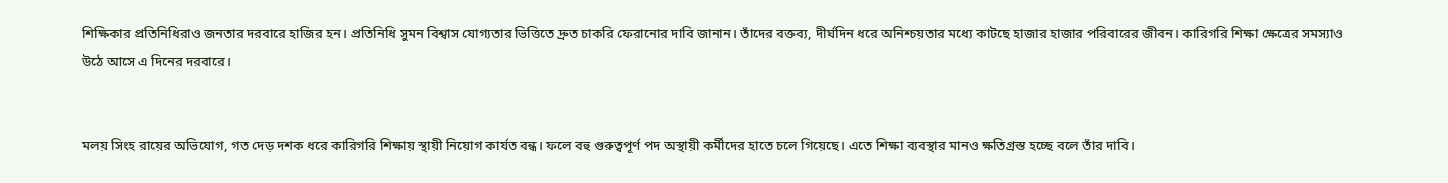শিক্ষিকার প্রতিনিধিরাও জনতার দরবারে হাজির হন। প্রতিনিধি সুমন বিশ্বাস যোগ্যতার ভিত্তিতে দ্রুত চাকরি ফেরানোর দাবি জানান। তাঁদের বক্তব্য, দীর্ঘদিন ধরে অনিশ্চয়তার মধ্যে কাটছে হাজার হাজার পরিবারের জীবন। কারিগরি শিক্ষা ক্ষেত্রের সমস্যাও উঠে আসে এ দিনের দরবারে।


মলয় সিংহ রায়ের অভিযোগ, গত দেড় দশক ধরে কারিগরি শিক্ষায় স্থায়ী নিয়োগ কার্যত বন্ধ। ফলে বহু গুরুত্বপূর্ণ পদ অস্থায়ী কর্মীদের হাতে চলে গিয়েছে। এতে শিক্ষা ব্যবস্থার মানও ক্ষতিগ্রস্ত হচ্ছে বলে তাঁর দাবি।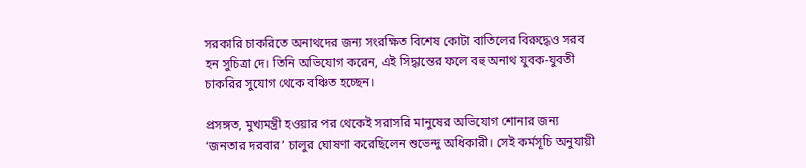সরকারি চাকরিতে অনাথদের জন্য সংরক্ষিত বিশেষ কোটা বাতিলের বিরুদ্ধেও সরব হন সুচিত্রা দে। তিনি অভিযোগ করেন, এই সিদ্ধান্তের ফলে বহু অনাথ যুবক-যুবতী চাকরির সুযোগ থেকে বঞ্চিত হচ্ছেন।

প্রসঙ্গত, মুখ্যমন্ত্রী হওয়ার পর থেকেই সরাসরি মানুষের অভিযোগ শোনার জন্য ‘জনতার দরবার’ চালুর ঘোষণা করেছিলেন শুভেন্দু অধিকারী। সেই কর্মসূচি অনুযায়ী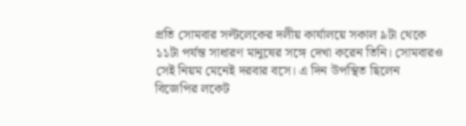প্রতি সোমবার সল্টলেকের দলীয় কার্যালয়ে সকাল ৯টা থেকে ১১টা পর্যন্ত সাধারণ মানুষের সঙ্গে দেখা করেন তিনি। সোমবারও সেই নিয়ম মেনেই দরবার বসে। এ দিন উপস্থিত ছিলেন বিজেপির লকেট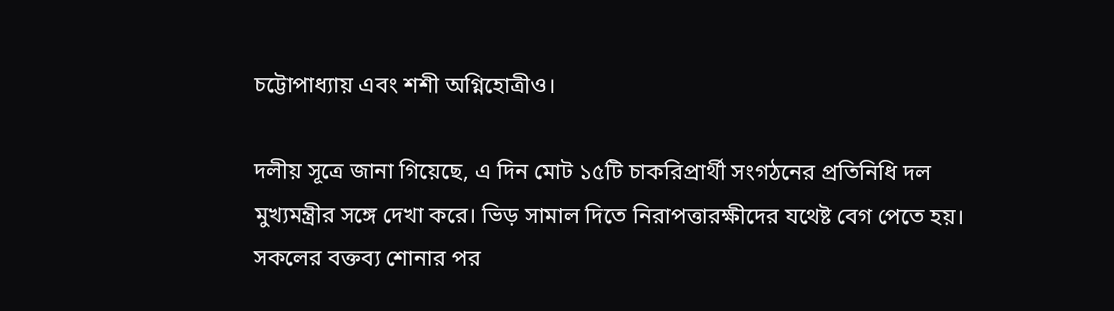চট্টোপাধ্যায় এবং শশী অগ্নিহোত্রীও।

দলীয় সূত্রে জানা গিয়েছে, এ দিন মোট ১৫টি চাকরিপ্রার্থী সংগঠনের প্রতিনিধি দল মুখ্যমন্ত্রীর সঙ্গে দেখা করে। ভিড় সামাল দিতে নিরাপত্তারক্ষীদের যথেষ্ট বেগ পেতে হয়। সকলের বক্তব্য শোনার পর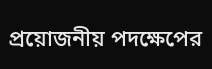প্রয়োজনীয় পদক্ষেপের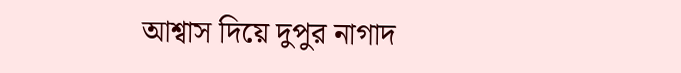আশ্বাস দিয়ে দুপুর নাগাদ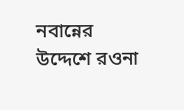নবান্নের উদ্দেশে রওনা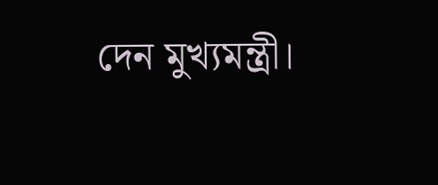দেন মুখ্যমন্ত্রী।